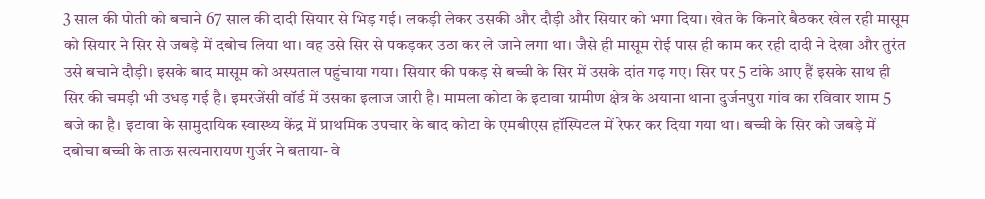3 साल की पोती को बचाने 67 साल की दादी सियार से भिड़ गई। लकड़ी लेकर उसकी और दौड़ी और सियार को भगा दिया। खेत के किनारे बैठकर खेल रही मासूम को सियार ने सिर से जबड़े में दबोच लिया था। वह उसे सिर से पकड़कर उठा कर ले जाने लगा था। जैसे ही मासूम रोई पास ही काम कर रही दादी ने देखा और तुरंत उसे बचाने दौड़ी। इसके बाद मासूम को अस्पताल पहुंचाया गया। सियार की पकड़ से बच्ची के सिर में उसके दांत गढ़ गए। सिर पर 5 टांके आए हैं इसके साथ ही सिर की चमड़ी भी उधड़ गई है। इमरजेंसी वॉर्ड में उसका इलाज जारी है। मामला कोटा के इटावा ग्रामीण क्षेत्र के अयाना थाना दुर्जनपुरा गांव का रविवार शाम 5 बजे का है। इटावा के सामुदायिक स्वास्थ्य केंद्र में प्राथमिक उपचार के बाद कोटा के एमबीएस हॉस्पिटल में रेफर कर दिया गया था। बच्ची के सिर को जबड़े में दबोचा बच्ची के ताऊ सत्यनारायण गुर्जर ने बताया- वे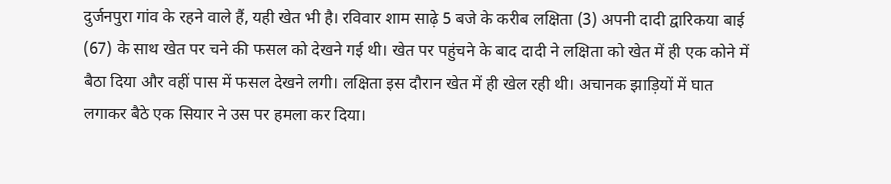दुर्जनपुरा गांव के रहने वाले हैं, यही खेत भी है। रविवार शाम साढ़े 5 बजे के करीब लक्षिता (3) अपनी दादी द्वारिकया बाई (67) के साथ खेत पर चने की फसल को देखने गई थी। खेत पर पहुंचने के बाद दादी ने लक्षिता को खेत में ही एक कोने में बैठा दिया और वहीं पास में फसल देखने लगी। लक्षिता इस दौरान खेत में ही खेल रही थी। अचानक झाड़ियों में घात लगाकर बैठे एक सियार ने उस पर हमला कर दिया।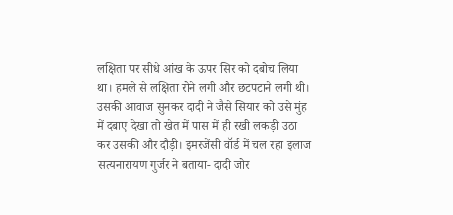लक्षिता पर सीधे आंख के ऊपर सिर को दबोच लिया था। हमले से लक्षिता रोने लगी और छटपटाने लगी थी। उसकी आवाज सुनकर दादी ने जैसे सियार को उसे मुंह में दबाए देखा तो खेत में पास में ही रखी लकड़ी उठा कर उसकी और दौड़ी। इमरजेंसी वॉर्ड में चल रहा इलाज सत्यनारायण गुर्जर ने बताया- दादी जोर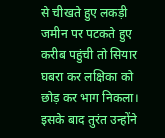से चीखते हुए लकड़ी जमीन पर पटकते हुए करीब पहुंची तो सियार घबरा कर लक्षिका को छोड़ कर भाग निकला। इसके बाद तुरंत उन्होंने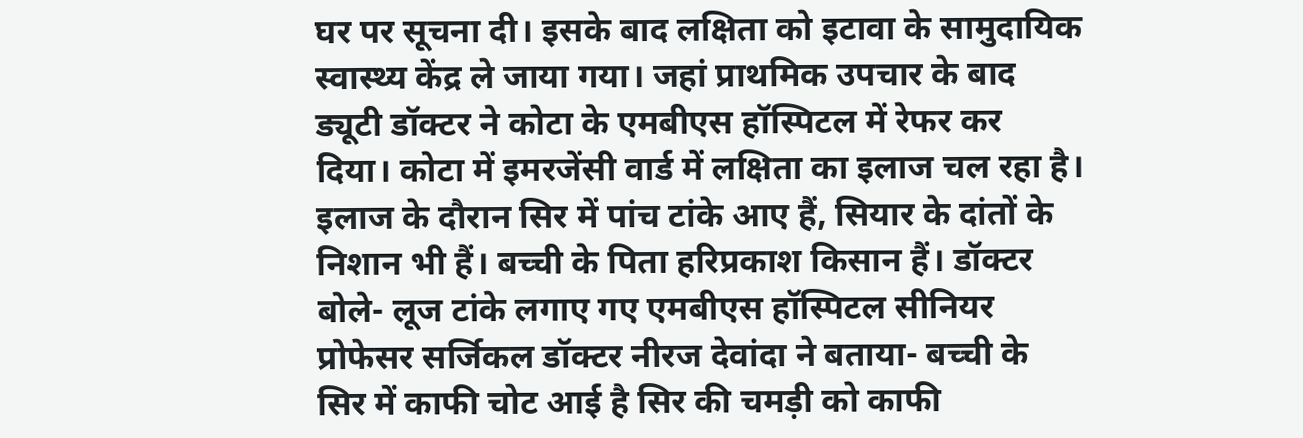घर पर सूचना दी। इसके बाद लक्षिता को इटावा के सामुदायिक स्वास्थ्य केंद्र ले जाया गया। जहां प्राथमिक उपचार के बाद ड्यूटी डॉक्टर ने कोटा के एमबीएस हॉस्पिटल में रेफर कर दिया। कोटा में इमरजेंसी वार्ड में लक्षिता का इलाज चल रहा है। इलाज के दौरान सिर में पांच टांके आए हैं, सियार के दांतों के निशान भी हैं। बच्ची के पिता हरिप्रकाश किसान हैं। डॉक्टर बोले- लूज टांके लगाए गए एमबीएस हॉस्पिटल सीनियर प्रोफेसर सर्जिकल डॉक्टर नीरज देवांदा ने बताया- बच्ची के सिर में काफी चोट आई है सिर की चमड़ी को काफी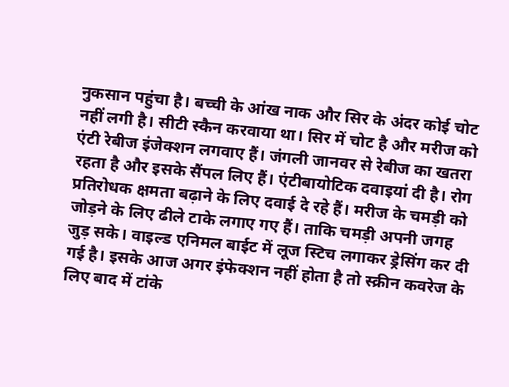नुकसान पहुंचा है। बच्ची के आंख नाक और सिर के अंदर कोई चोट नहीं लगी है। सीटी स्कैन करवाया था। सिर में चोट है और मरीज को एंटी रेबीज इंजेक्शन लगवाए हैं। जंगली जानवर से रेबीज का खतरा रहता है और इसके सैंपल लिए हैं। एंटीबायोटिक दवाइयां दी है। रोग प्रतिरोधक क्षमता बढ़ाने के लिए दवाई दे रहे हैं। मरीज के चमड़ी को जोड़ने के लिए ढीले टाके लगाए गए हैं। ताकि चमड़ी अपनी जगह जुड़ सके। वाइल्ड एनिमल बाईट में लूज स्टिच लगाकर ड्रेसिंग कर दी गई है। इसके आज अगर इंफेक्शन नहीं होता है तो स्क्रीन कवरेज के लिए बाद में टांके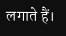लगाते हैं।